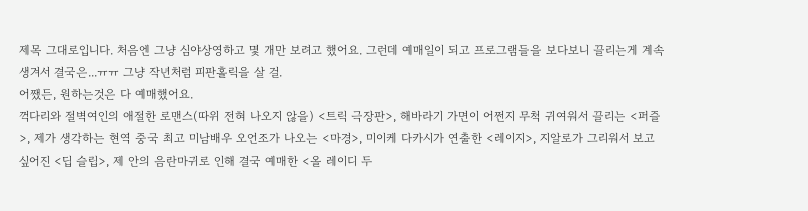제목 그대로입니다. 처음엔 그냥 심야상영하고 몇 개만 보려고 했어요. 그런데 예매일이 되고 프로그램들을 보다보니 끌리는게 계속 생겨서 결국은...ㅠㅠ 그냥 작년처럼 피판홀릭을 살 걸.
어쨌든, 원하는것은 다 예매했어요.
꺽다리와 절벽여인의 애절한 로맨스(따위 전혀 나오지 않을) <트릭 극장판>, 해바라기 가면이 어쩐지 무척 귀여워서 끌리는 <퍼즐>, 제가 생각하는 현역 중국 최고 미남배우 오언조가 나오는 <마경>, 미이케 다카시가 연출한 <레이지>, 지알로가 그리워서 보고 싶어진 <딥 슬립>, 제 안의 음란마귀로 인해 결국 예매한 <올 레이디 두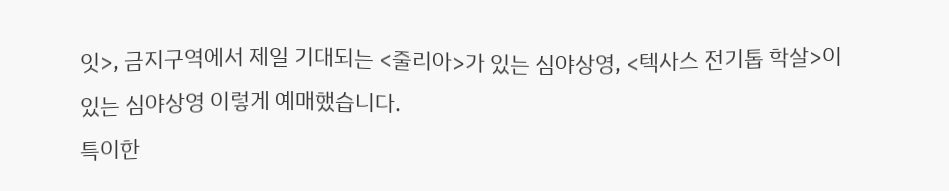잇>, 금지구역에서 제일 기대되는 <줄리아>가 있는 심야상영, <텍사스 전기톱 학살>이 있는 심야상영 이렇게 예매했습니다.
특이한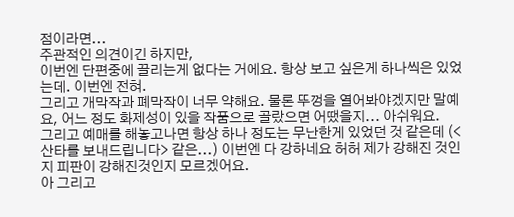점이라면...
주관적인 의견이긴 하지만,
이번엔 단편중에 끌리는게 없다는 거에요. 항상 보고 싶은게 하나씩은 있었는데. 이번엔 전혀.
그리고 개막작과 폐막작이 너무 약해요. 물론 뚜껑을 열어봐야겠지만 말예요, 어느 정도 화제성이 있을 작품으로 골랐으면 어땠을지... 아쉬워요.
그리고 예매를 해놓고나면 항상 하나 정도는 무난한게 있었던 것 같은데 (<산타를 보내드립니다> 같은...) 이번엔 다 강하네요 허허 제가 강해진 것인지 피판이 강해진것인지 모르겠어요.
아 그리고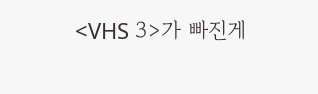<VHS 3>가 빠진게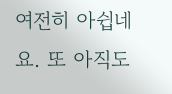여전히 아쉽네요. 또 아직도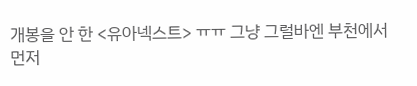개봉을 안 한 <유아넥스트> ㅠㅠ 그냥 그럴바엔 부천에서 먼저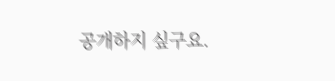공개하지 싶구요.